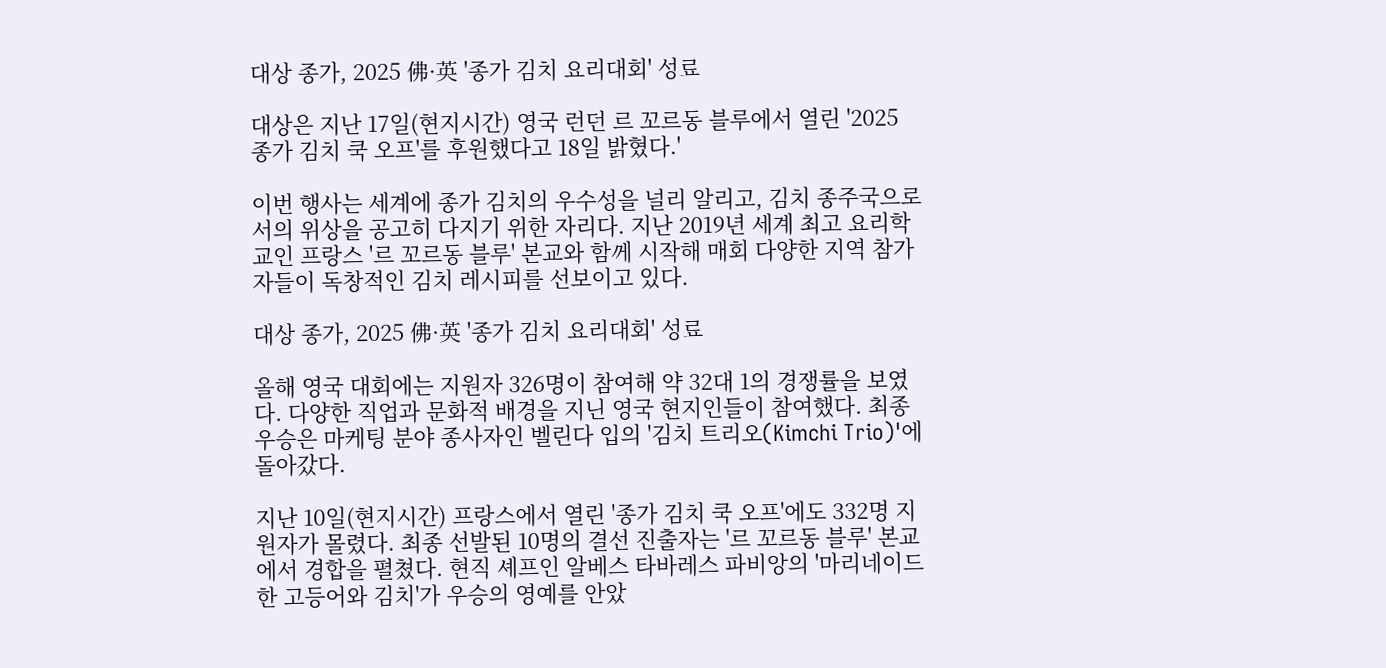대상 종가, 2025 佛·英 '종가 김치 요리대회' 성료

대상은 지난 17일(현지시간) 영국 런던 르 꼬르동 블루에서 열린 '2025 종가 김치 쿡 오프'를 후원했다고 18일 밝혔다.'

이번 행사는 세계에 종가 김치의 우수성을 널리 알리고, 김치 종주국으로서의 위상을 공고히 다지기 위한 자리다. 지난 2019년 세계 최고 요리학교인 프랑스 '르 꼬르동 블루' 본교와 함께 시작해 매회 다양한 지역 참가자들이 독창적인 김치 레시피를 선보이고 있다.

대상 종가, 2025 佛·英 '종가 김치 요리대회' 성료

올해 영국 대회에는 지원자 326명이 참여해 약 32대 1의 경쟁률을 보였다. 다양한 직업과 문화적 배경을 지닌 영국 현지인들이 참여했다. 최종 우승은 마케팅 분야 종사자인 벨린다 입의 '김치 트리오(Kimchi Trio)'에 돌아갔다.

지난 10일(현지시간) 프랑스에서 열린 '종가 김치 쿡 오프'에도 332명 지원자가 몰렸다. 최종 선발된 10명의 결선 진출자는 '르 꼬르동 블루' 본교에서 경합을 펼쳤다. 현직 셰프인 알베스 타바레스 파비앙의 '마리네이드한 고등어와 김치'가 우승의 영예를 안았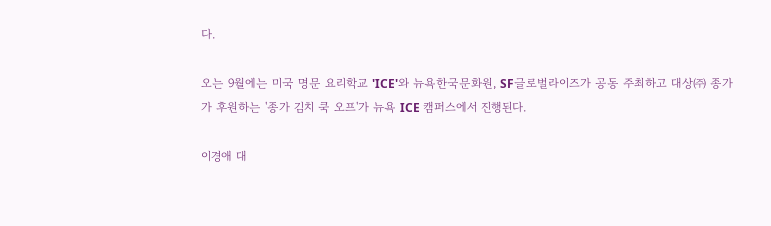다.

오는 9월에는 미국 명문 요리학교 'ICE'와 뉴욕한국문화원, SF글로벌라이즈가 공동 주최하고 대상㈜ 종가가 후원하는 '종가 김치 쿡 오프'가 뉴욕 ICE 캠퍼스에서 진행된다.

이경애 대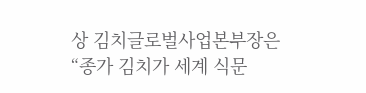상 김치글로벌사업본부장은 “종가 김치가 세계 식문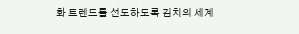화 트렌드를 선도하도록 김치의 세계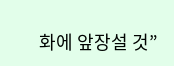화에 앞장설 것”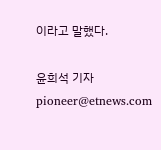이라고 말했다.

윤희석 기자 pioneer@etnews.com